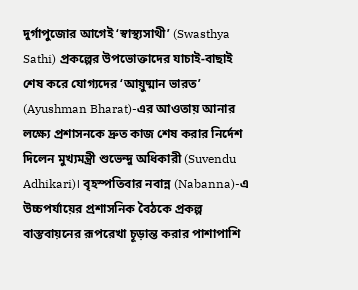দুর্গাপুজোর আগেই ‘স্বাস্থ্যসাথী’ (Swasthya Sathi) প্রকল্পের উপভোক্তাদের যাচাই-বাছাই শেষ করে যোগ্যদের ‘আয়ুষ্মান ভারত’ (Ayushman Bharat)-এর আওতায় আনার লক্ষ্যে প্রশাসনকে দ্রুত কাজ শেষ করার নির্দেশ দিলেন মুখ্যমন্ত্রী শুভেন্দু অধিকারী (Suvendu Adhikari)। বৃহস্পতিবার নবান্ন (Nabanna)-এ উচ্চপর্যায়ের প্রশাসনিক বৈঠকে প্রকল্প বাস্তবায়নের রূপরেখা চূড়ান্ত করার পাশাপাশি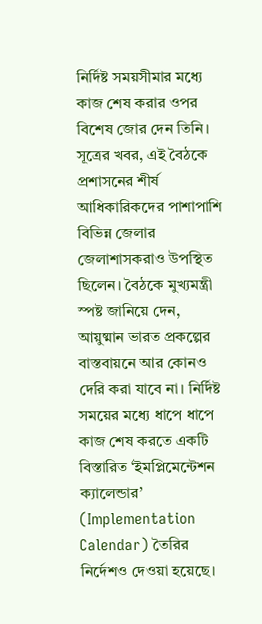নির্দিষ্ট সময়সীমার মধ্যে কাজ শেষ করার ওপর বিশেষ জোর দেন তিনি।
সূত্রের খবর, এই বৈঠকে প্রশাসনের শীর্ষ আধিকারিকদের পাশাপাশি বিভিন্ন জেলার জেলাশাসকরাও উপস্থিত ছিলেন। বৈঠকে মুখ্যমন্ত্রী স্পষ্ট জানিয়ে দেন, আয়ুষ্মান ভারত প্রকল্পের বাস্তবায়নে আর কোনও দেরি করা যাবে না। নির্দিষ্ট সময়ের মধ্যে ধাপে ধাপে কাজ শেষ করতে একটি বিস্তারিত ‘ইমপ্লিমেন্টেশন ক্যালেন্ডার’ (Implementation Calendar) তৈরির নির্দেশও দেওয়া হয়েছে।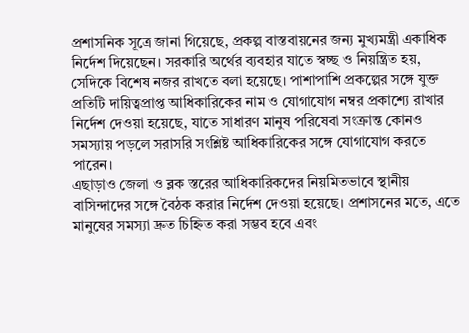প্রশাসনিক সূত্রে জানা গিয়েছে, প্রকল্প বাস্তবায়নের জন্য মুখ্যমন্ত্রী একাধিক নির্দেশ দিয়েছেন। সরকারি অর্থের ব্যবহার যাতে স্বচ্ছ ও নিয়ন্ত্রিত হয়, সেদিকে বিশেষ নজর রাখতে বলা হয়েছে। পাশাপাশি প্রকল্পের সঙ্গে যুক্ত প্রতিটি দায়িত্বপ্রাপ্ত আধিকারিকের নাম ও যোগাযোগ নম্বর প্রকাশ্যে রাখার নির্দেশ দেওয়া হয়েছে, যাতে সাধারণ মানুষ পরিষেবা সংক্রান্ত কোনও সমস্যায় পড়লে সরাসরি সংশ্লিষ্ট আধিকারিকের সঙ্গে যোগাযোগ করতে পারেন।
এছাড়াও জেলা ও ব্লক স্তরের আধিকারিকদের নিয়মিতভাবে স্থানীয় বাসিন্দাদের সঙ্গে বৈঠক করার নির্দেশ দেওয়া হয়েছে। প্রশাসনের মতে, এতে মানুষের সমস্যা দ্রুত চিহ্নিত করা সম্ভব হবে এবং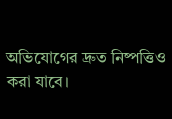অভিযোগের দ্রুত নিষ্পত্তিও করা যাবে।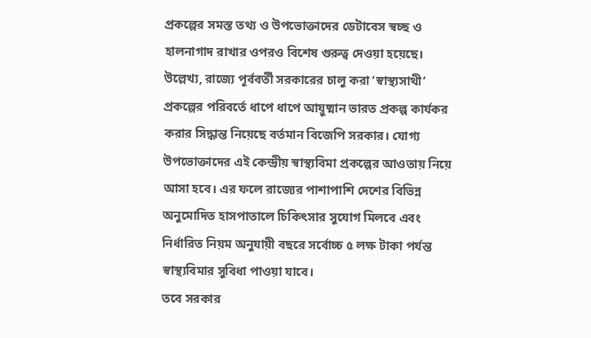প্রকল্পের সমস্ত তথ্য ও উপভোক্তাদের ডেটাবেস স্বচ্ছ ও হালনাগাদ রাখার ওপরও বিশেষ গুরুত্ব দেওয়া হয়েছে।
উল্লেখ্য, রাজ্যে পূর্ববর্তী সরকারের চালু করা ‘স্বাস্থ্যসাথী’ প্রকল্পের পরিবর্তে ধাপে ধাপে আয়ুষ্মান ভারত প্রকল্প কার্যকর করার সিদ্ধান্ত নিয়েছে বর্তমান বিজেপি সরকার। যোগ্য উপভোক্তাদের এই কেন্দ্রীয় স্বাস্থ্যবিমা প্রকল্পের আওতায় নিয়ে আসা হবে। এর ফলে রাজ্যের পাশাপাশি দেশের বিভিন্ন অনুমোদিত হাসপাতালে চিকিৎসার সুযোগ মিলবে এবং নির্ধারিত নিয়ম অনুযায়ী বছরে সর্বোচ্চ ৫ লক্ষ টাকা পর্যন্ত স্বাস্থ্যবিমার সুবিধা পাওয়া যাবে।
তবে সরকার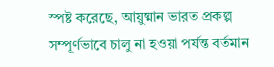স্পষ্ট করেছে, আয়ুষ্মান ভারত প্রকল্প সম্পূর্ণভাবে চালু না হওয়া পর্যন্ত বর্তমান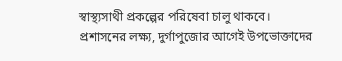স্বাস্থ্যসাথী প্রকল্পের পরিষেবা চালু থাকবে। প্রশাসনের লক্ষ্য, দুর্গাপুজোর আগেই উপভোক্তাদের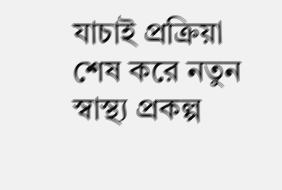যাচাই প্রক্রিয়া শেষ করে নতুন স্বাস্থ্য প্রকল্প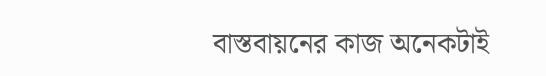বাস্তবায়নের কাজ অনেকটাই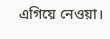এগিয়ে নেওয়া।